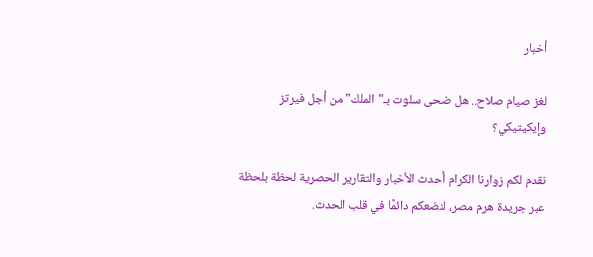أخبار

لغز صيام صلاح.. هل ضحى سلوت بـ"الملك" من أجل فيرتز وإيكيتيكي؟

نقدم لكم زوارنا الكرام أحدث الأخبار والتقارير الحصرية لحظة بلحظة عبر جريدة هرم مصر، لنضعكم دائمًا في قلب الحدث.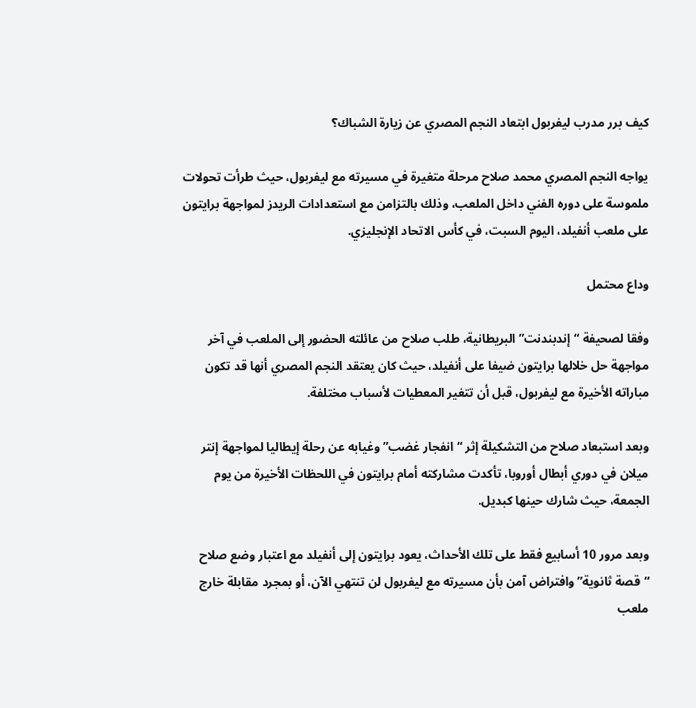كيف برر مدرب ليفربول ابتعاد النجم المصري عن زيارة الشباك؟

يواجه النجم المصري محمد صلاح مرحلة متغيرة في مسيرته مع ليفربول، حيث طرأت تحولات ملموسة على دوره الفني داخل الملعب، وذلك بالتزامن مع استعدادات الريدز لمواجهة برايتون على ملعب أنفيلد، اليوم السبت، في كأس الاتحاد الإنجليزي.

وداع محتمل

وفقا لصحيفة “إندبندنت” البريطانية، طلب صلاح من عائلته الحضور إلى الملعب في آخر مواجهة حل خلالها برايتون ضيفا على أنفيلد، حيث كان يعتقد النجم المصري أنها قد تكون مباراته الأخيرة مع ليفربول، قبل أن تتغير المعطيات لأسباب مختلفة.

وبعد استبعاد صلاح من التشكيلة إثر “انفجار غضب” وغيابه عن رحلة إيطاليا لمواجهة إنتر ميلان في دوري أبطال أوروبا، تأكدت مشاركته أمام برايتون في اللحظات الأخيرة من يوم الجمعة، حيث شارك حينها كبديل.

وبعد مرور 10 أسابيع فقط على تلك الأحداث، يعود برايتون إلى أنفيلد مع اعتبار وضع صلاح “قصة ثانوية” وافتراض آمن بأن مسيرته مع ليفربول لن تنتهي الآن، أو بمجرد مقابلة خارج ملعب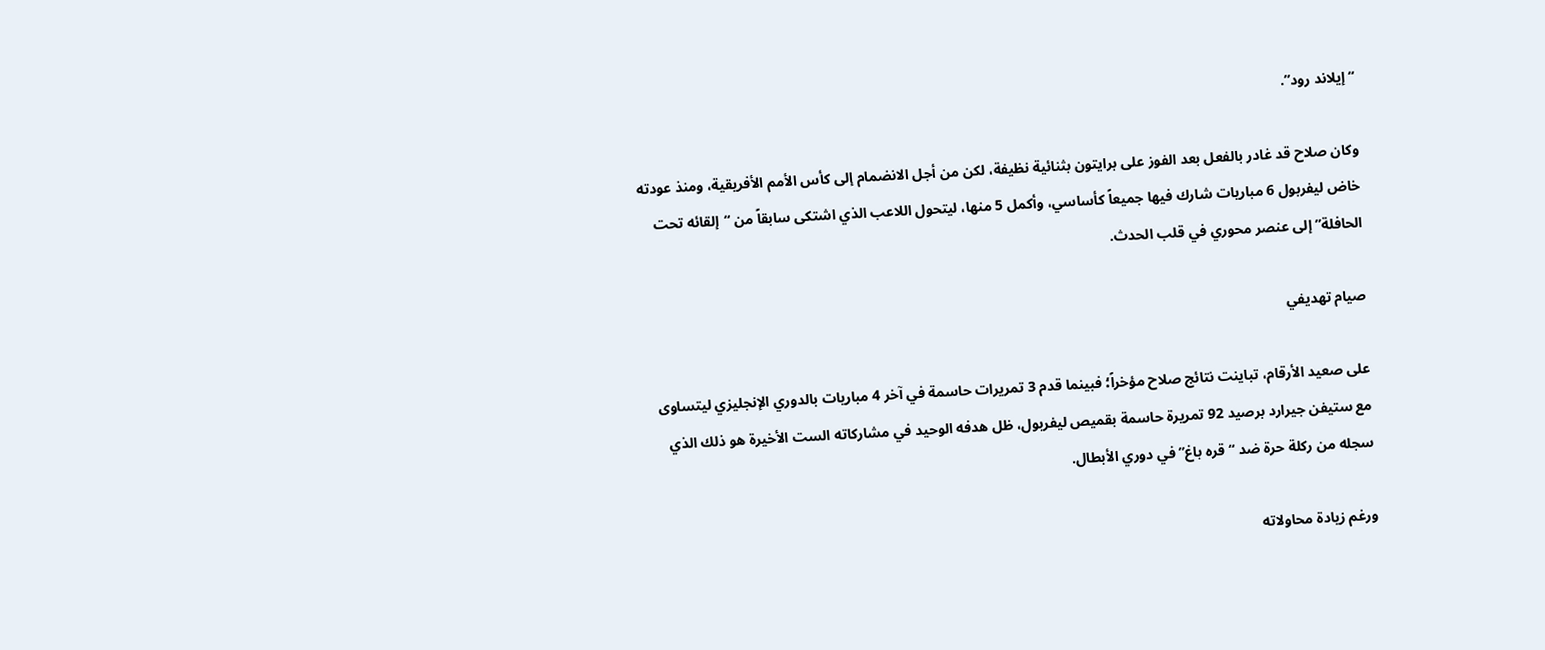“إيلاند رود”.

وكان صلاح قد غادر بالفعل بعد الفوز على برايتون بثنائية نظيفة، لكن من أجل الانضمام إلى كأس الأمم الأفريقية، ومنذ عودته خاض ليفربول 6 مباريات شارك فيها جميعاً كأساسي، وأكمل 5 منها، ليتحول اللاعب الذي اشتكى سابقاً من “إلقائه تحت الحافلة” إلى عنصر محوري في قلب الحدث.

صيام تهديفي

على صعيد الأرقام، تباينت نتائج صلاح مؤخراً؛ فبينما قدم 3 تمريرات حاسمة في آخر 4 مباريات بالدوري الإنجليزي ليتساوى مع ستيفن جيرارد برصيد 92 تمريرة حاسمة بقميص ليفربول، ظل هدفه الوحيد في مشاركاته الست الأخيرة هو ذلك الذي سجله من ركلة حرة ضد “قره باغ” في دوري الأبطال.

ورغم زيادة محاولاته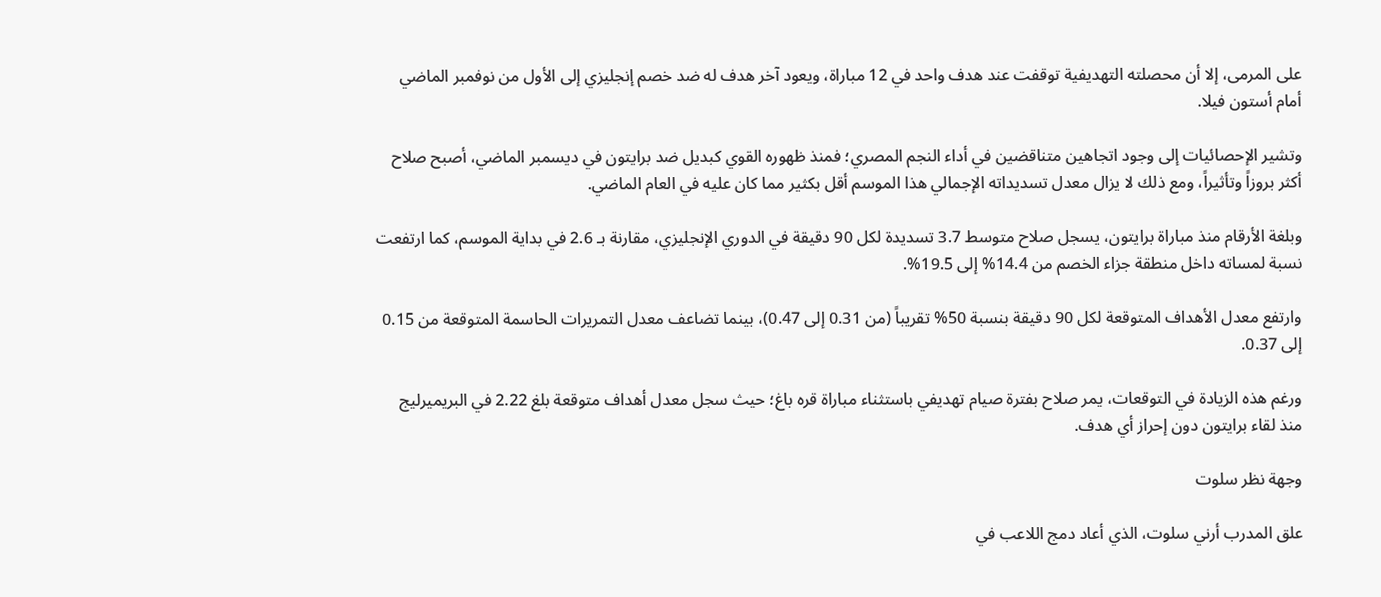على المرمى، إلا أن محصلته التهديفية توقفت عند هدف واحد في 12 مباراة، ويعود آخر هدف له ضد خصم إنجليزي إلى الأول من نوفمبر الماضي أمام أستون فيلا.

وتشير الإحصائيات إلى وجود اتجاهين متناقضين في أداء النجم المصري؛ فمنذ ظهوره القوي كبديل ضد برايتون في ديسمبر الماضي، أصبح صلاح أكثر بروزاً وتأثيراً، ومع ذلك لا يزال معدل تسديداته الإجمالي هذا الموسم أقل بكثير مما كان عليه في العام الماضي.

وبلغة الأرقام منذ مباراة برايتون، يسجل صلاح متوسط 3.7 تسديدة لكل 90 دقيقة في الدوري الإنجليزي، مقارنة بـ 2.6 في بداية الموسم، كما ارتفعت نسبة لمساته داخل منطقة جزاء الخصم من 14.4% إلى 19.5%.

وارتفع معدل الأهداف المتوقعة لكل 90 دقيقة بنسبة 50% تقريباً (من 0.31 إلى 0.47)، بينما تضاعف معدل التمريرات الحاسمة المتوقعة من 0.15 إلى 0.37.

ورغم هذه الزيادة في التوقعات، يمر صلاح بفترة صيام تهديفي باستثناء مباراة قره باغ؛ حيث سجل معدل أهداف متوقعة بلغ 2.22 في البريميرليج منذ لقاء برايتون دون إحراز أي هدف.

وجهة نظر سلوت

علق المدرب أرني سلوت، الذي أعاد دمج اللاعب في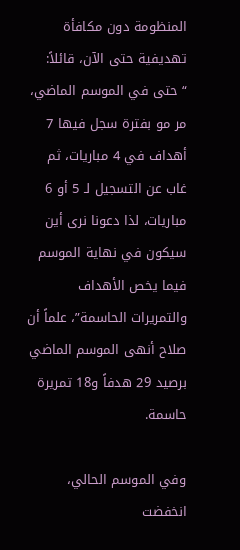المنظومة دون مكافأة تهديفية حتى الآن، قائلاً: “حتى في الموسم الماضي، مر مو بفترة سجل فيها 7 أهداف في 4 مباريات، ثم غاب عن التسجيل لـ 5 أو 6 مباريات، لذا دعونا نرى أين سيكون في نهاية الموسم فيما يخص الأهداف والتمريرات الحاسمة”، علماً أن صلاح أنهى الموسم الماضي برصيد 29 هدفاً و18 تمريرة حاسمة.

وفي الموسم الحالي، انخفضت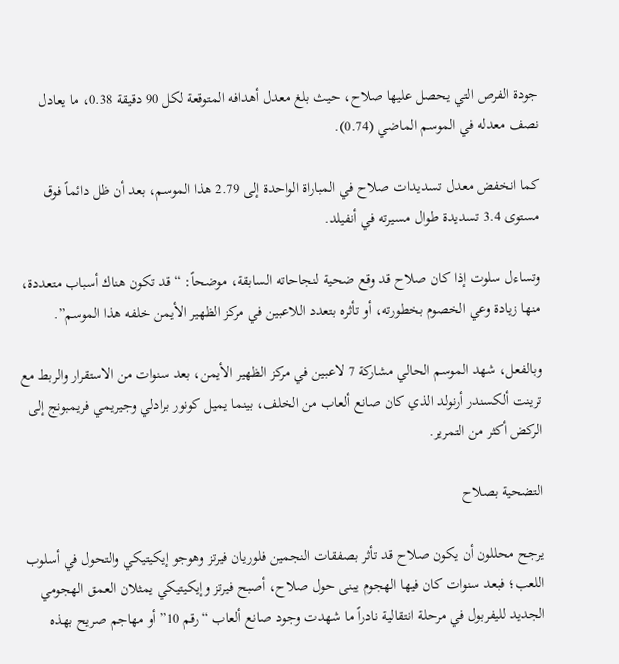جودة الفرص التي يحصل عليها صلاح، حيث بلغ معدل أهدافه المتوقعة لكل 90 دقيقة 0.38، ما يعادل نصف معدله في الموسم الماضي (0.74).

كما انخفض معدل تسديدات صلاح في المباراة الواحدة إلى 2.79 هذا الموسم، بعد أن ظل دائماً فوق مستوى 3.4 تسديدة طوال مسيرته في أنفيلد.

وتساءل سلوت إذا كان صلاح قد وقع ضحية لنجاحاته السابقة، موضحاً: “قد تكون هناك أسباب متعددة، منها زيادة وعي الخصوم بخطورته، أو تأثره بتعدد اللاعبين في مركز الظهير الأيمن خلفه هذا الموسم”.

وبالفعل، شهد الموسم الحالي مشاركة 7 لاعبين في مركز الظهير الأيمن، بعد سنوات من الاستقرار والربط مع ترينت ألكسندر أرنولد الذي كان صانع ألعاب من الخلف، بينما يميل كونور برادلي وجيريمي فريمبونج إلى الركض أكثر من التمرير.

التضحية بصلاح

يرجح محللون أن يكون صلاح قد تأثر بصفقات النجمين فلوريان فيرتز وهوجو إيكيتيكي والتحول في أسلوب اللعب؛ فبعد سنوات كان فيها الهجوم يبنى حول صلاح، أصبح فيرتز وإيكيتيكي يمثلان العمق الهجومي الجديد لليفربول في مرحلة انتقالية نادراً ما شهدت وجود صانع ألعاب “رقم 10” أو مهاجم صريح بهذه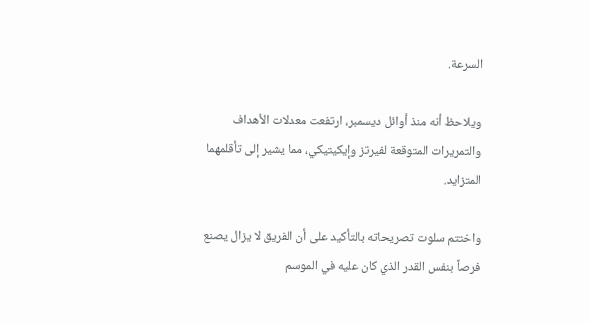السرعة.

ويلاحظ أنه منذ أوائل ديسمبر، ارتفعت معدلات الأهداف والتمريرات المتوقعة لفيرتز وإيكيتيكي، مما يشير إلى تأقلمهما المتزايد.

واختتم سلوت تصريحاته بالتأكيد على أن الفريق لا يزال يصنع فرصاً بنفس القدر الذي كان عليه في الموسم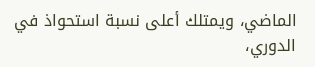الماضي، ويمتلك أعلى نسبة استحواذ في الدوري،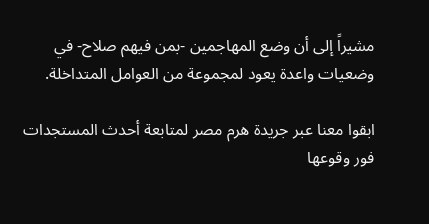مشيراً إلى أن وضع المهاجمين -بمن فيهم صلاح- في وضعيات واعدة يعود لمجموعة من العوامل المتداخلة.

ابقوا معنا عبر جريدة هرم مصر لمتابعة أحدث المستجدات فور وقوعها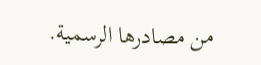من مصادرها الرسمية.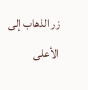زر الذهاب إلى الأعلى